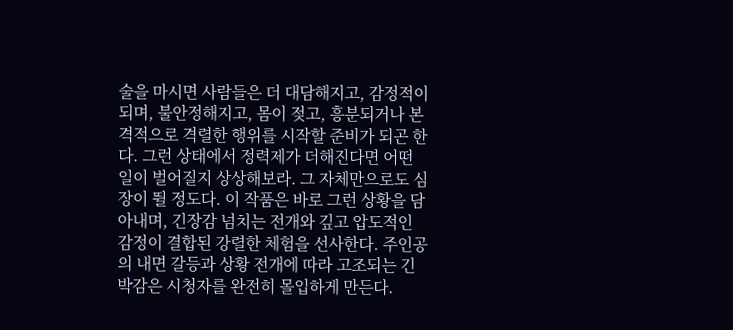술을 마시면 사람들은 더 대담해지고, 감정적이 되며, 불안정해지고, 몸이 젖고, 흥분되거나 본격적으로 격렬한 행위를 시작할 준비가 되곤 한다. 그런 상태에서 정력제가 더해진다면 어떤 일이 벌어질지 상상해보라. 그 자체만으로도 심장이 뛸 정도다. 이 작품은 바로 그런 상황을 담아내며, 긴장감 넘치는 전개와 깊고 압도적인 감정이 결합된 강렬한 체험을 선사한다. 주인공의 내면 갈등과 상황 전개에 따라 고조되는 긴박감은 시청자를 완전히 몰입하게 만든다.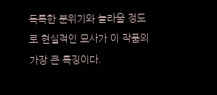독특한 분위기와 놀라울 정도로 현실적인 묘사가 이 작품의 가장 큰 특징이다.